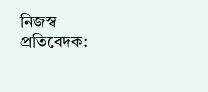নিজস্ব প্রতিবেদক: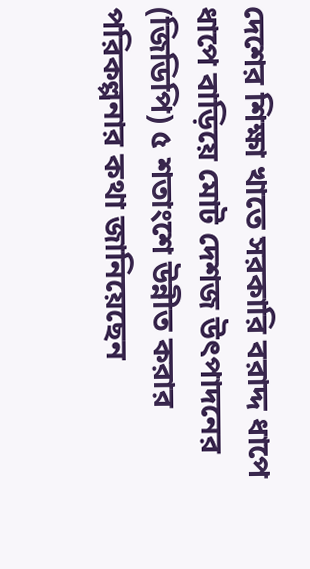দেশের শিক্ষা খাতে সরকারি বরাদ্দ ধাপে ধাপে বাড়িয়ে মোট দেশজ উৎপাদনের (জিডিপি) ৫ শতাংশে উন্নীত করার পরিকল্পনার কথা জানিয়েছেন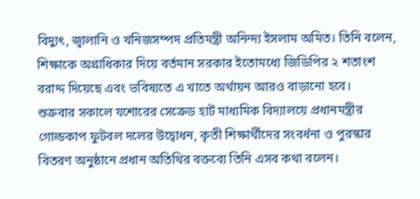বিদ্যুৎ, জ্বালানি ও খনিজসম্পদ প্রতিমন্ত্রী অনিন্দ্য ইসলাম অমিত। তিনি বলেন, শিক্ষাকে অগ্রাধিকার দিয়ে বর্তমান সরকার ইতোমধ্যে জিডিপির ২ শতাংশ বরাদ্দ দিয়েছে এবং ভবিষ্যতে এ খাতে অর্থায়ন আরও বাড়ানো হবে।
শুক্রবার সকালে যশোরের সেক্রেড হার্ট মাধ্যমিক বিদ্যালয়ে প্রধানমন্ত্রীর গোল্ডকাপ ফুটবল দলের উদ্বোধন, কৃতী শিক্ষার্থীদের সংবর্ধনা ও পুরস্কার বিতরণ অনুষ্ঠানে প্রধান অতিথির বক্তব্যে তিনি এসব কথা বলেন।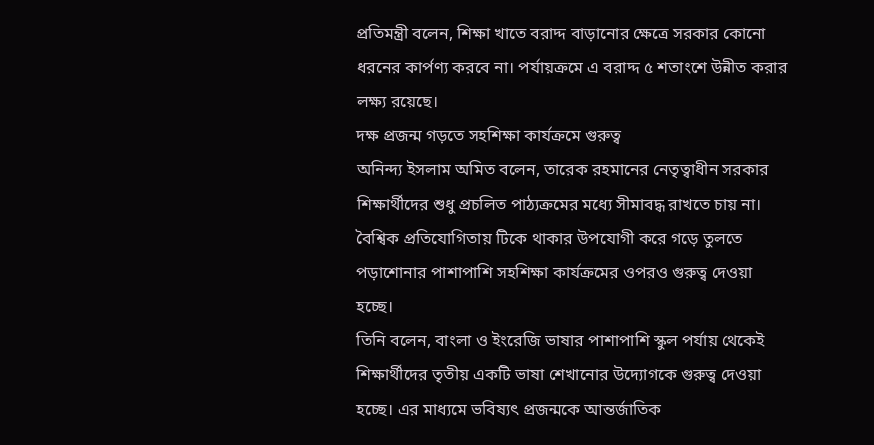প্রতিমন্ত্রী বলেন, শিক্ষা খাতে বরাদ্দ বাড়ানোর ক্ষেত্রে সরকার কোনো ধরনের কার্পণ্য করবে না। পর্যায়ক্রমে এ বরাদ্দ ৫ শতাংশে উন্নীত করার লক্ষ্য রয়েছে।
দক্ষ প্রজন্ম গড়তে সহশিক্ষা কার্যক্রমে গুরুত্ব
অনিন্দ্য ইসলাম অমিত বলেন, তারেক রহমানের নেতৃত্বাধীন সরকার শিক্ষার্থীদের শুধু প্রচলিত পাঠ্যক্রমের মধ্যে সীমাবদ্ধ রাখতে চায় না। বৈশ্বিক প্রতিযোগিতায় টিকে থাকার উপযোগী করে গড়ে তুলতে পড়াশোনার পাশাপাশি সহশিক্ষা কার্যক্রমের ওপরও গুরুত্ব দেওয়া হচ্ছে।
তিনি বলেন, বাংলা ও ইংরেজি ভাষার পাশাপাশি স্কুল পর্যায় থেকেই শিক্ষার্থীদের তৃতীয় একটি ভাষা শেখানোর উদ্যোগকে গুরুত্ব দেওয়া হচ্ছে। এর মাধ্যমে ভবিষ্যৎ প্রজন্মকে আন্তর্জাতিক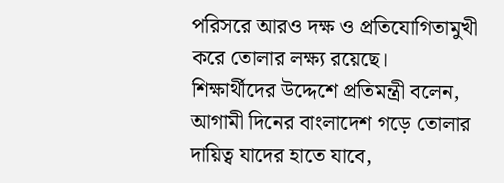পরিসরে আরও দক্ষ ও প্রতিযোগিতামুখী করে তোলার লক্ষ্য রয়েছে।
শিক্ষার্থীদের উদ্দেশে প্রতিমন্ত্রী বলেন, আগামী দিনের বাংলাদেশ গড়ে তোলার দায়িত্ব যাদের হাতে যাবে,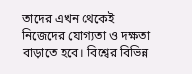তাদের এখন থেকেই নিজেদের যোগ্যতা ও দক্ষতা বাড়াতে হবে। বিশ্বের বিভিন্ন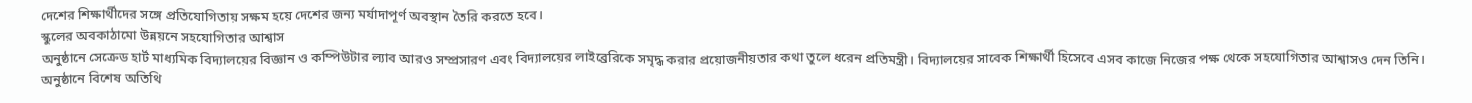দেশের শিক্ষার্থীদের সঙ্গে প্রতিযোগিতায় সক্ষম হয়ে দেশের জন্য মর্যাদাপূর্ণ অবস্থান তৈরি করতে হবে।
স্কুলের অবকাঠামো উন্নয়নে সহযোগিতার আশ্বাস
অনুষ্ঠানে সেক্রেড হার্ট মাধ্যমিক বিদ্যালয়ের বিজ্ঞান ও কম্পিউটার ল্যাব আরও সম্প্রসারণ এবং বিদ্যালয়ের লাইব্রেরিকে সমৃদ্ধ করার প্রয়োজনীয়তার কথা তুলে ধরেন প্রতিমন্ত্রী। বিদ্যালয়ের সাবেক শিক্ষার্থী হিসেবে এসব কাজে নিজের পক্ষ থেকে সহযোগিতার আশ্বাসও দেন তিনি।
অনুষ্ঠানে বিশেষ অতিথি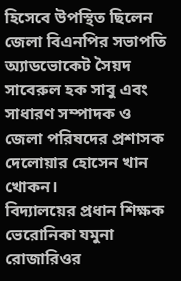হিসেবে উপস্থিত ছিলেন জেলা বিএনপির সভাপতি অ্যাডভোকেট সৈয়দ সাবেরুল হক সাবু এবং সাধারণ সম্পাদক ও জেলা পরিষদের প্রশাসক দেলোয়ার হোসেন খান খোকন।
বিদ্যালয়ের প্রধান শিক্ষক ভেরোনিকা যমুনা রোজারিওর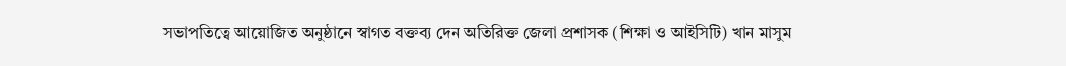সভাপতিত্বে আয়োজিত অনুষ্ঠানে স্বাগত বক্তব্য দেন অতিরিক্ত জেলা প্রশাসক (শিক্ষা ও আইসিটি) খান মাসুম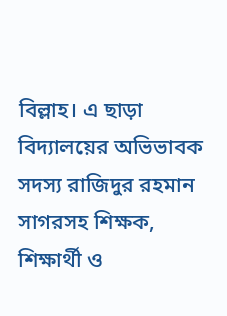বিল্লাহ। এ ছাড়া বিদ্যালয়ের অভিভাবক সদস্য রাজিদুর রহমান সাগরসহ শিক্ষক, শিক্ষার্থী ও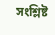সংশ্লিষ্ট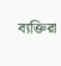ব্যক্তিরা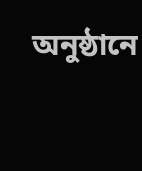অনুষ্ঠানে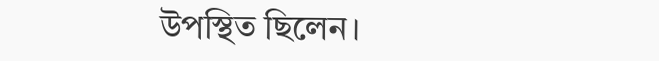উপস্থিত ছিলেন।